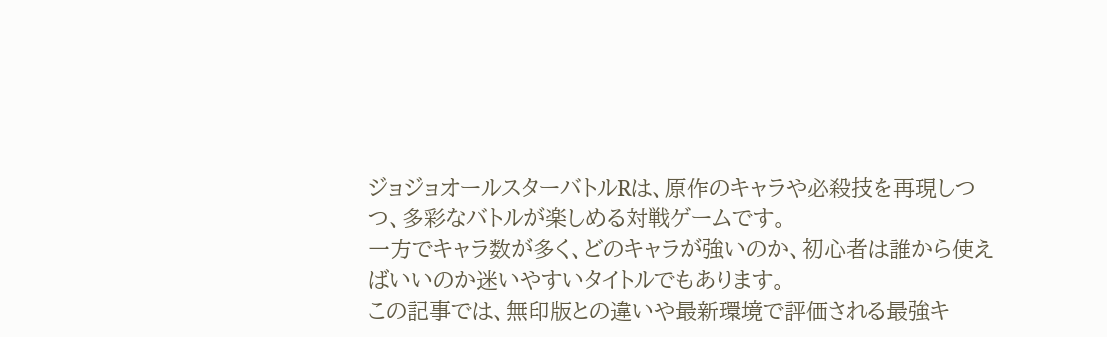ジョジョオールスターバトルRは、原作のキャラや必殺技を再現しつつ、多彩なバトルが楽しめる対戦ゲームです。
一方でキャラ数が多く、どのキャラが強いのか、初心者は誰から使えばいいのか迷いやすいタイトルでもあります。
この記事では、無印版との違いや最新環境で評価される最強キ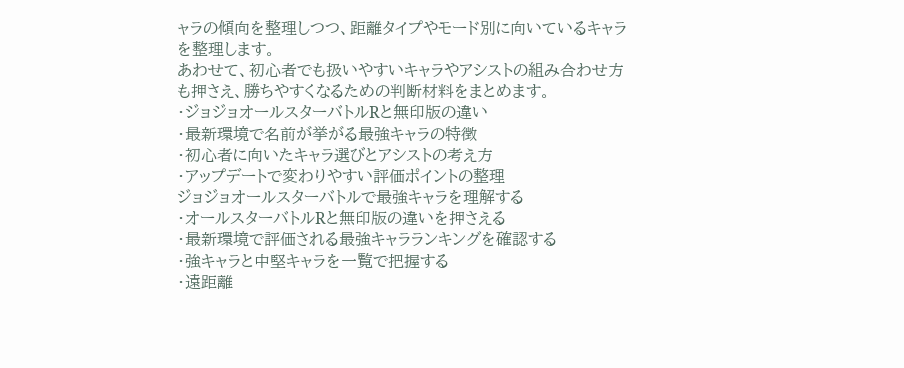ャラの傾向を整理しつつ、距離タイプやモード別に向いているキャラを整理します。
あわせて、初心者でも扱いやすいキャラやアシストの組み合わせ方も押さえ、勝ちやすくなるための判断材料をまとめます。
・ジョジョオールスターバトルRと無印版の違い
・最新環境で名前が挙がる最強キャラの特徴
・初心者に向いたキャラ選びとアシストの考え方
・アップデートで変わりやすい評価ポイントの整理
ジョジョオールスターバトルで最強キャラを理解する
・オールスターバトルRと無印版の違いを押さえる
・最新環境で評価される最強キャラランキングを確認する
・強キャラと中堅キャラを一覧で把握する
・遠距離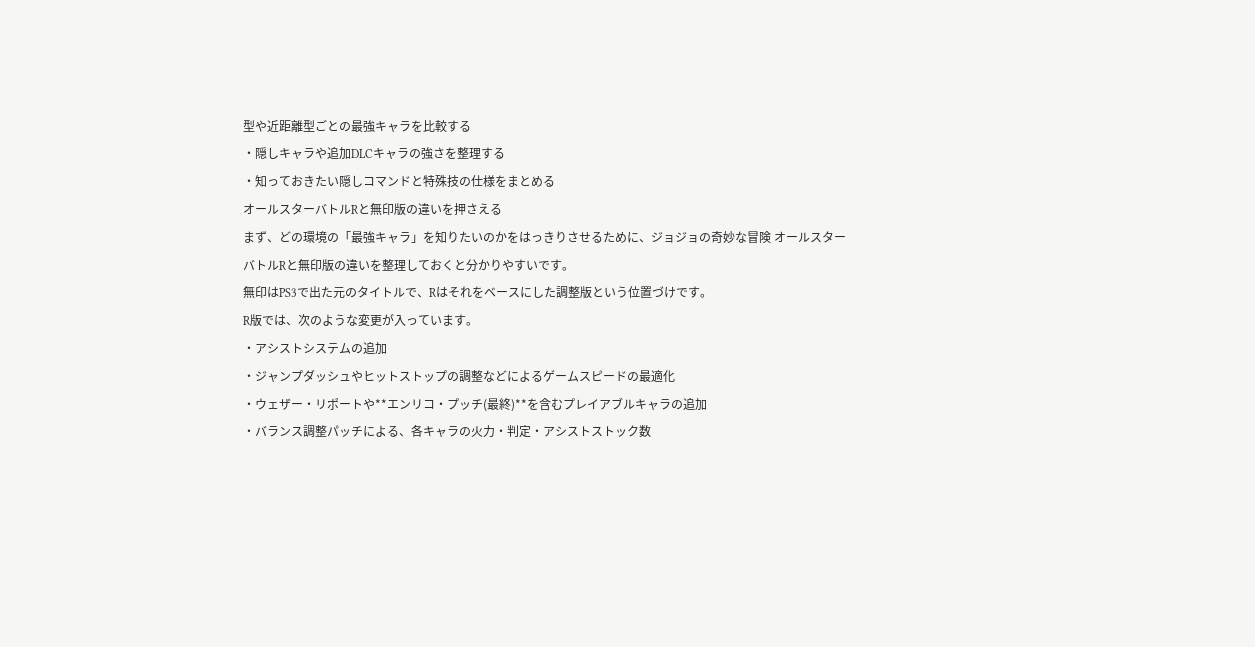型や近距離型ごとの最強キャラを比較する
・隠しキャラや追加DLCキャラの強さを整理する
・知っておきたい隠しコマンドと特殊技の仕様をまとめる
オールスターバトルRと無印版の違いを押さえる
まず、どの環境の「最強キャラ」を知りたいのかをはっきりさせるために、ジョジョの奇妙な冒険 オールスターバトルRと無印版の違いを整理しておくと分かりやすいです。
無印はPS3で出た元のタイトルで、Rはそれをベースにした調整版という位置づけです。
R版では、次のような変更が入っています。
・アシストシステムの追加
・ジャンプダッシュやヒットストップの調整などによるゲームスピードの最適化
・ウェザー・リポートや**エンリコ・プッチ(最終)**を含むプレイアブルキャラの追加
・バランス調整パッチによる、各キャラの火力・判定・アシストストック数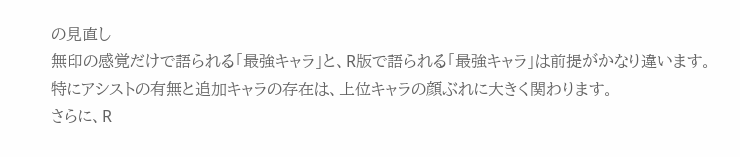の見直し
無印の感覚だけで語られる「最強キャラ」と、R版で語られる「最強キャラ」は前提がかなり違います。
特にアシストの有無と追加キャラの存在は、上位キャラの顔ぶれに大きく関わります。
さらに、R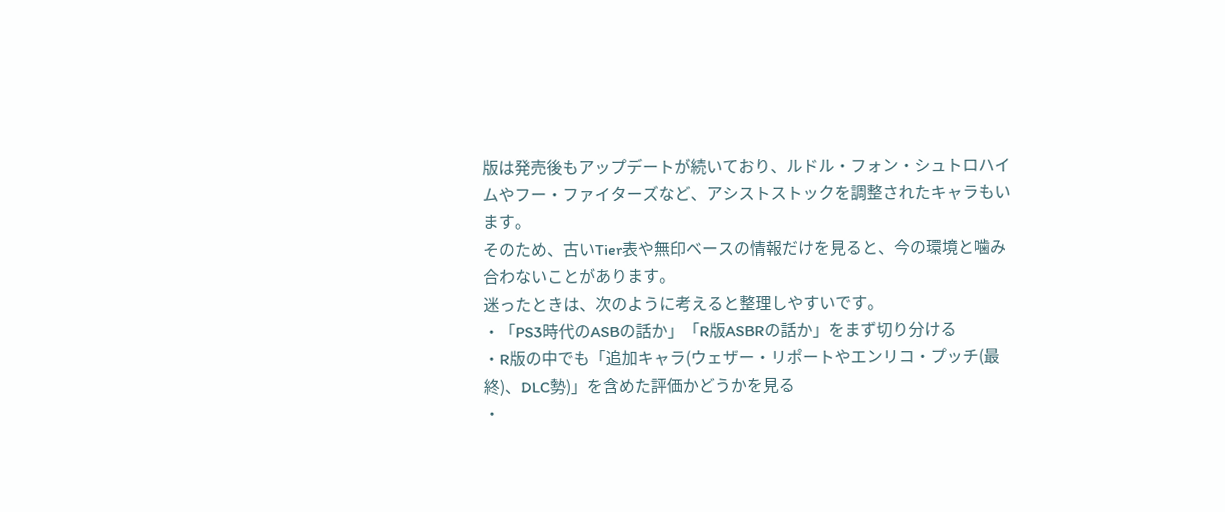版は発売後もアップデートが続いており、ルドル・フォン・シュトロハイムやフー・ファイターズなど、アシストストックを調整されたキャラもいます。
そのため、古いTier表や無印ベースの情報だけを見ると、今の環境と噛み合わないことがあります。
迷ったときは、次のように考えると整理しやすいです。
・「PS3時代のASBの話か」「R版ASBRの話か」をまず切り分ける
・R版の中でも「追加キャラ(ウェザー・リポートやエンリコ・プッチ(最終)、DLC勢)」を含めた評価かどうかを見る
・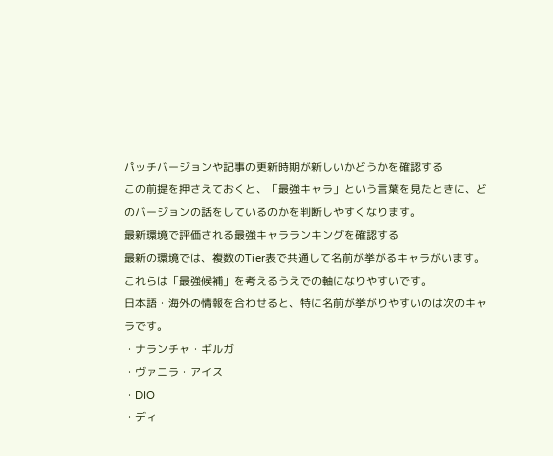パッチバージョンや記事の更新時期が新しいかどうかを確認する
この前提を押さえておくと、「最強キャラ」という言葉を見たときに、どのバージョンの話をしているのかを判断しやすくなります。
最新環境で評価される最強キャラランキングを確認する
最新の環境では、複数のTier表で共通して名前が挙がるキャラがいます。
これらは「最強候補」を考えるうえでの軸になりやすいです。
日本語・海外の情報を合わせると、特に名前が挙がりやすいのは次のキャラです。
・ナランチャ・ギルガ
・ヴァニラ・アイス
・DIO
・ディ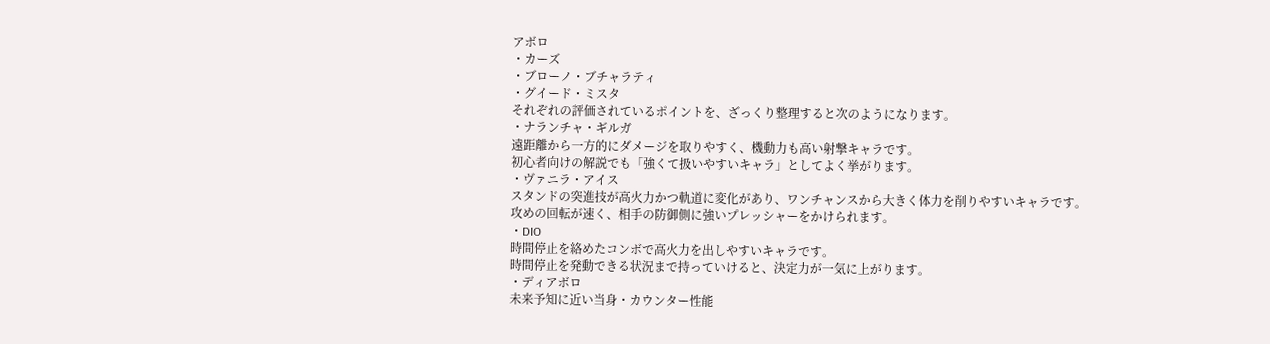アボロ
・カーズ
・ブローノ・ブチャラティ
・グイード・ミスタ
それぞれの評価されているポイントを、ざっくり整理すると次のようになります。
・ナランチャ・ギルガ
遠距離から一方的にダメージを取りやすく、機動力も高い射撃キャラです。
初心者向けの解説でも「強くて扱いやすいキャラ」としてよく挙がります。
・ヴァニラ・アイス
スタンドの突進技が高火力かつ軌道に変化があり、ワンチャンスから大きく体力を削りやすいキャラです。
攻めの回転が速く、相手の防御側に強いプレッシャーをかけられます。
・DIO
時間停止を絡めたコンボで高火力を出しやすいキャラです。
時間停止を発動できる状況まで持っていけると、決定力が一気に上がります。
・ディアボロ
未来予知に近い当身・カウンター性能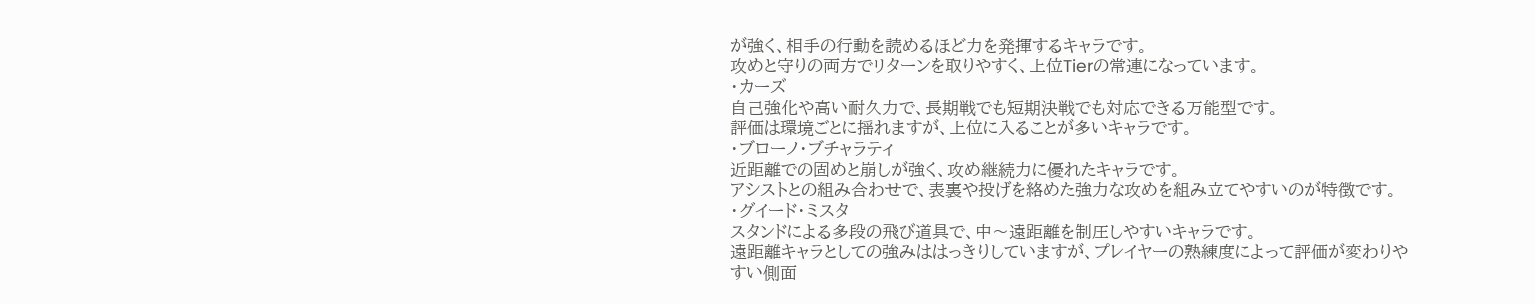が強く、相手の行動を読めるほど力を発揮するキャラです。
攻めと守りの両方でリターンを取りやすく、上位Tierの常連になっています。
・カーズ
自己強化や高い耐久力で、長期戦でも短期決戦でも対応できる万能型です。
評価は環境ごとに揺れますが、上位に入ることが多いキャラです。
・ブローノ・ブチャラティ
近距離での固めと崩しが強く、攻め継続力に優れたキャラです。
アシストとの組み合わせで、表裏や投げを絡めた強力な攻めを組み立てやすいのが特徴です。
・グイード・ミスタ
スタンドによる多段の飛び道具で、中〜遠距離を制圧しやすいキャラです。
遠距離キャラとしての強みははっきりしていますが、プレイヤーの熟練度によって評価が変わりやすい側面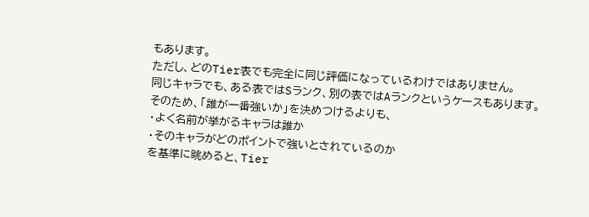もあります。
ただし、どのTier表でも完全に同じ評価になっているわけではありません。
同じキャラでも、ある表ではSランク、別の表ではAランクというケースもあります。
そのため、「誰が一番強いか」を決めつけるよりも、
・よく名前が挙がるキャラは誰か
・そのキャラがどのポイントで強いとされているのか
を基準に眺めると、Tier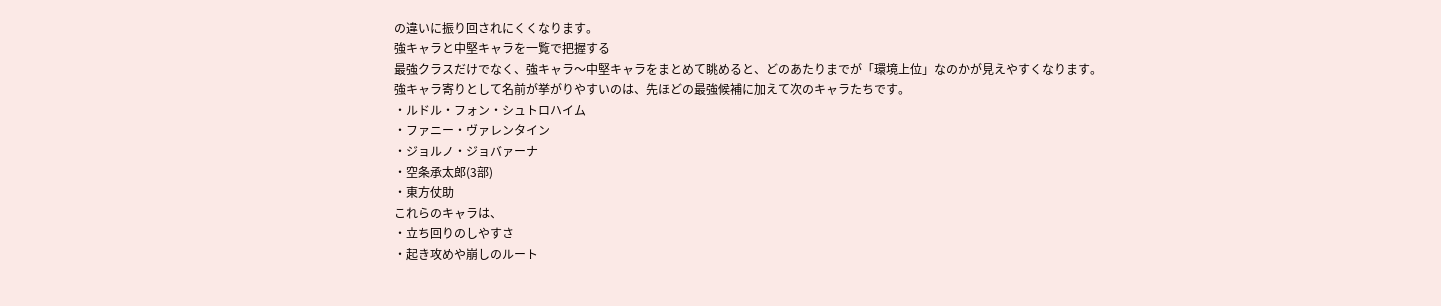の違いに振り回されにくくなります。
強キャラと中堅キャラを一覧で把握する
最強クラスだけでなく、強キャラ〜中堅キャラをまとめて眺めると、どのあたりまでが「環境上位」なのかが見えやすくなります。
強キャラ寄りとして名前が挙がりやすいのは、先ほどの最強候補に加えて次のキャラたちです。
・ルドル・フォン・シュトロハイム
・ファニー・ヴァレンタイン
・ジョルノ・ジョバァーナ
・空条承太郎(3部)
・東方仗助
これらのキャラは、
・立ち回りのしやすさ
・起き攻めや崩しのルート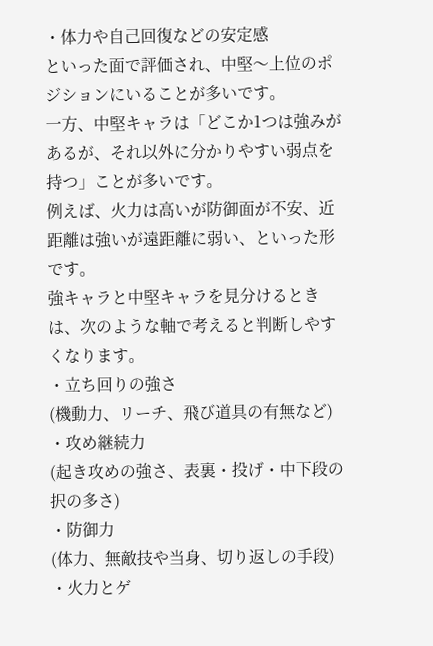・体力や自己回復などの安定感
といった面で評価され、中堅〜上位のポジションにいることが多いです。
一方、中堅キャラは「どこか1つは強みがあるが、それ以外に分かりやすい弱点を持つ」ことが多いです。
例えば、火力は高いが防御面が不安、近距離は強いが遠距離に弱い、といった形です。
強キャラと中堅キャラを見分けるときは、次のような軸で考えると判断しやすくなります。
・立ち回りの強さ
(機動力、リーチ、飛び道具の有無など)
・攻め継続力
(起き攻めの強さ、表裏・投げ・中下段の択の多さ)
・防御力
(体力、無敵技や当身、切り返しの手段)
・火力とゲ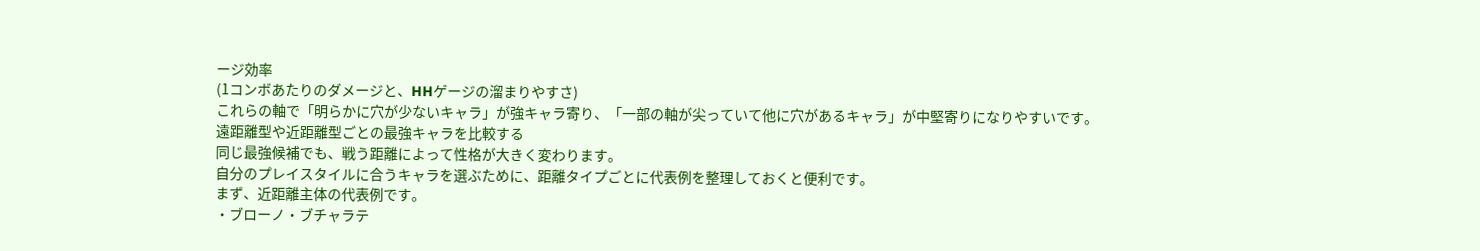ージ効率
(1コンボあたりのダメージと、HHゲージの溜まりやすさ)
これらの軸で「明らかに穴が少ないキャラ」が強キャラ寄り、「一部の軸が尖っていて他に穴があるキャラ」が中堅寄りになりやすいです。
遠距離型や近距離型ごとの最強キャラを比較する
同じ最強候補でも、戦う距離によって性格が大きく変わります。
自分のプレイスタイルに合うキャラを選ぶために、距離タイプごとに代表例を整理しておくと便利です。
まず、近距離主体の代表例です。
・ブローノ・ブチャラテ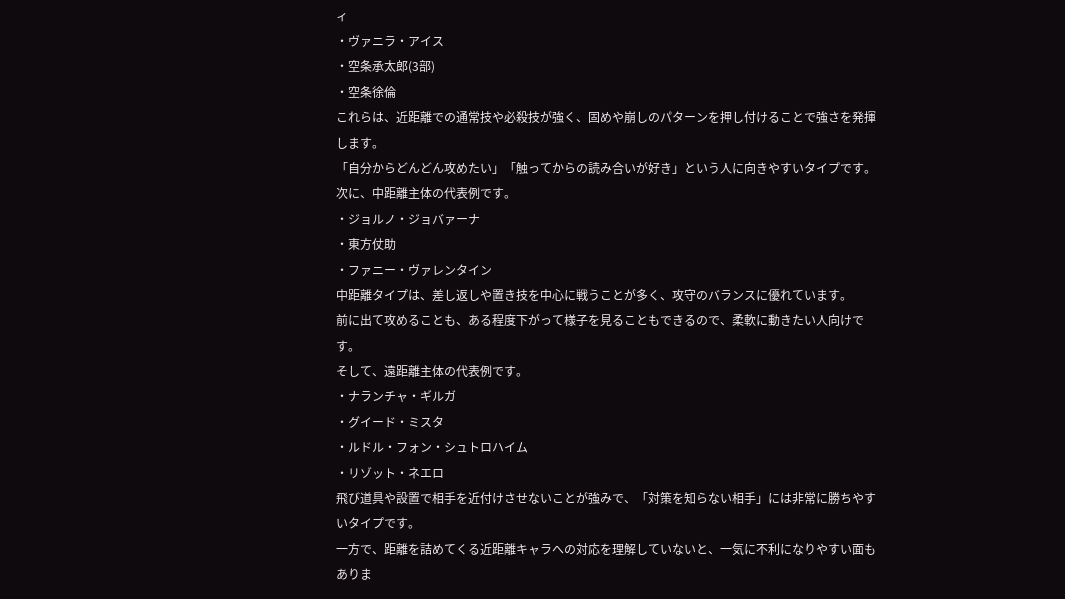ィ
・ヴァニラ・アイス
・空条承太郎(3部)
・空条徐倫
これらは、近距離での通常技や必殺技が強く、固めや崩しのパターンを押し付けることで強さを発揮します。
「自分からどんどん攻めたい」「触ってからの読み合いが好き」という人に向きやすいタイプです。
次に、中距離主体の代表例です。
・ジョルノ・ジョバァーナ
・東方仗助
・ファニー・ヴァレンタイン
中距離タイプは、差し返しや置き技を中心に戦うことが多く、攻守のバランスに優れています。
前に出て攻めることも、ある程度下がって様子を見ることもできるので、柔軟に動きたい人向けです。
そして、遠距離主体の代表例です。
・ナランチャ・ギルガ
・グイード・ミスタ
・ルドル・フォン・シュトロハイム
・リゾット・ネエロ
飛び道具や設置で相手を近付けさせないことが強みで、「対策を知らない相手」には非常に勝ちやすいタイプです。
一方で、距離を詰めてくる近距離キャラへの対応を理解していないと、一気に不利になりやすい面もありま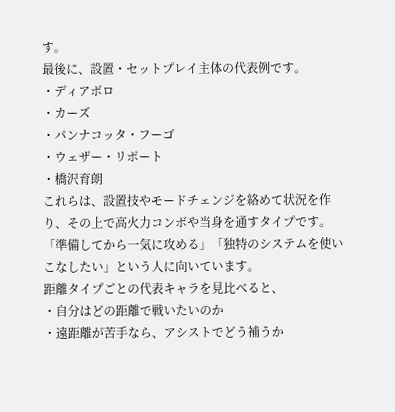す。
最後に、設置・セットプレイ主体の代表例です。
・ディアボロ
・カーズ
・パンナコッタ・フーゴ
・ウェザー・リポート
・橋沢育朗
これらは、設置技やモードチェンジを絡めて状況を作り、その上で高火力コンボや当身を通すタイプです。
「準備してから一気に攻める」「独特のシステムを使いこなしたい」という人に向いています。
距離タイプごとの代表キャラを見比べると、
・自分はどの距離で戦いたいのか
・遠距離が苦手なら、アシストでどう補うか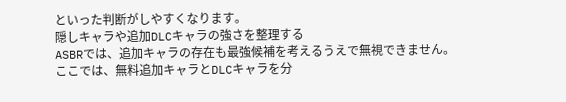といった判断がしやすくなります。
隠しキャラや追加DLCキャラの強さを整理する
ASBRでは、追加キャラの存在も最強候補を考えるうえで無視できません。
ここでは、無料追加キャラとDLCキャラを分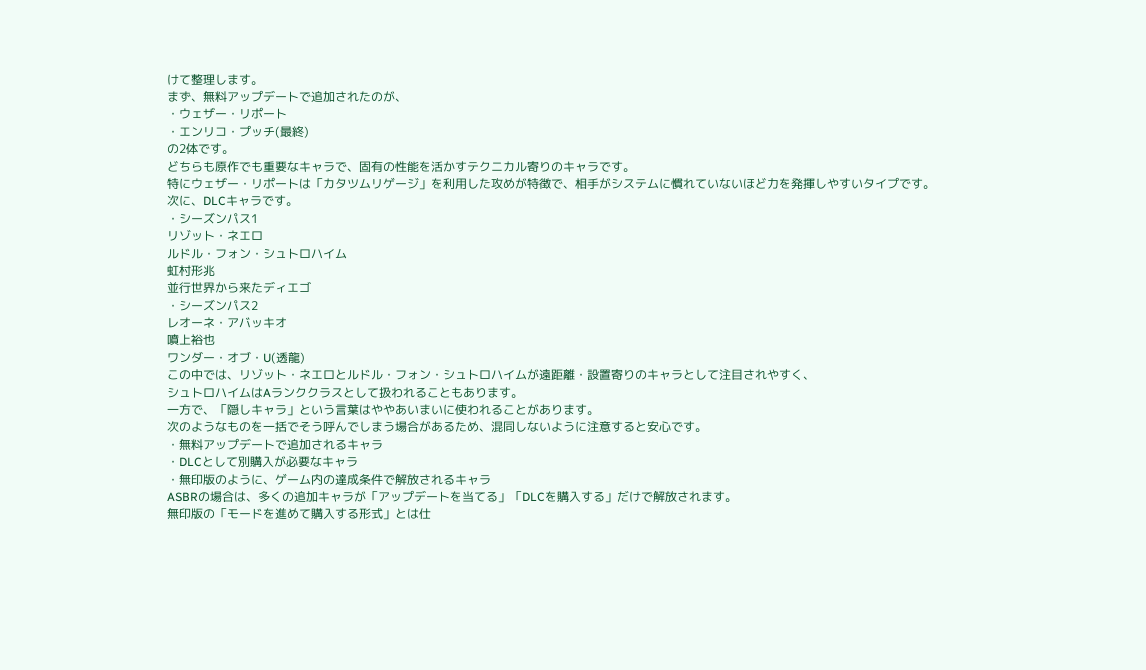けて整理します。
まず、無料アップデートで追加されたのが、
・ウェザー・リポート
・エンリコ・プッチ(最終)
の2体です。
どちらも原作でも重要なキャラで、固有の性能を活かすテクニカル寄りのキャラです。
特にウェザー・リポートは「カタツムリゲージ」を利用した攻めが特徴で、相手がシステムに慣れていないほど力を発揮しやすいタイプです。
次に、DLCキャラです。
・シーズンパス1
リゾット・ネエロ
ルドル・フォン・シュトロハイム
虹村形兆
並行世界から来たディエゴ
・シーズンパス2
レオーネ・アバッキオ
噴上裕也
ワンダー・オブ・U(透龍)
この中では、リゾット・ネエロとルドル・フォン・シュトロハイムが遠距離・設置寄りのキャラとして注目されやすく、
シュトロハイムはAランククラスとして扱われることもあります。
一方で、「隠しキャラ」という言葉はややあいまいに使われることがあります。
次のようなものを一括でそう呼んでしまう場合があるため、混同しないように注意すると安心です。
・無料アップデートで追加されるキャラ
・DLCとして別購入が必要なキャラ
・無印版のように、ゲーム内の達成条件で解放されるキャラ
ASBRの場合は、多くの追加キャラが「アップデートを当てる」「DLCを購入する」だけで解放されます。
無印版の「モードを進めて購入する形式」とは仕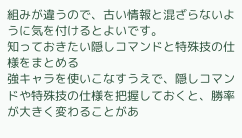組みが違うので、古い情報と混ざらないように気を付けるとよいです。
知っておきたい隠しコマンドと特殊技の仕様をまとめる
強キャラを使いこなすうえで、隠しコマンドや特殊技の仕様を把握しておくと、勝率が大きく変わることがあ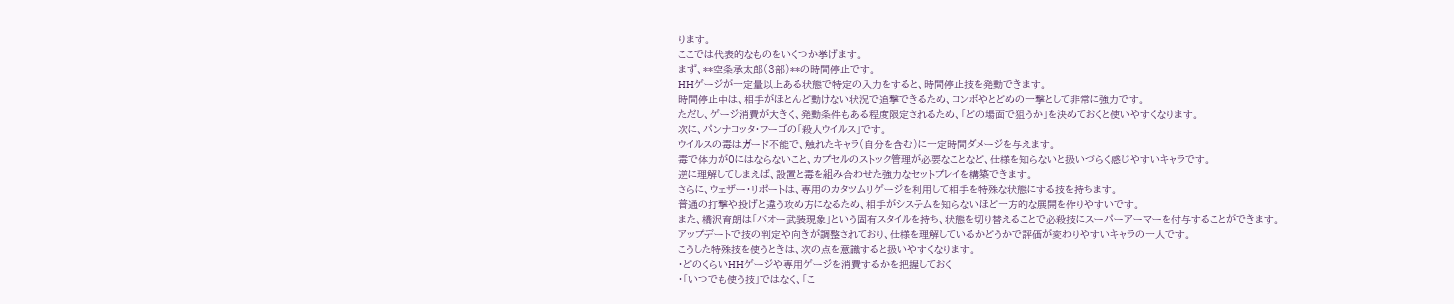ります。
ここでは代表的なものをいくつか挙げます。
まず、**空条承太郎(3部)**の時間停止です。
HHゲージが一定量以上ある状態で特定の入力をすると、時間停止技を発動できます。
時間停止中は、相手がほとんど動けない状況で追撃できるため、コンボやとどめの一撃として非常に強力です。
ただし、ゲージ消費が大きく、発動条件もある程度限定されるため、「どの場面で狙うか」を決めておくと使いやすくなります。
次に、パンナコッタ・フーゴの「殺人ウイルス」です。
ウイルスの毒はガード不能で、触れたキャラ(自分を含む)に一定時間ダメージを与えます。
毒で体力が0にはならないこと、カプセルのストック管理が必要なことなど、仕様を知らないと扱いづらく感じやすいキャラです。
逆に理解してしまえば、設置と毒を組み合わせた強力なセットプレイを構築できます。
さらに、ウェザー・リポートは、専用のカタツムリゲージを利用して相手を特殊な状態にする技を持ちます。
普通の打撃や投げと違う攻め方になるため、相手がシステムを知らないほど一方的な展開を作りやすいです。
また、橋沢育朗は「バオー武装現象」という固有スタイルを持ち、状態を切り替えることで必殺技にスーパーアーマーを付与することができます。
アップデートで技の判定や向きが調整されており、仕様を理解しているかどうかで評価が変わりやすいキャラの一人です。
こうした特殊技を使うときは、次の点を意識すると扱いやすくなります。
・どのくらいHHゲージや専用ゲージを消費するかを把握しておく
・「いつでも使う技」ではなく、「こ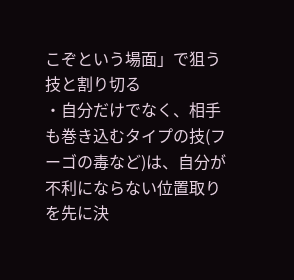こぞという場面」で狙う技と割り切る
・自分だけでなく、相手も巻き込むタイプの技(フーゴの毒など)は、自分が不利にならない位置取りを先に決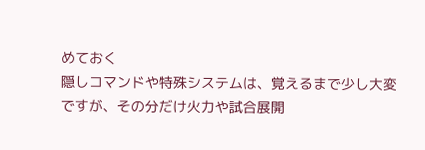めておく
隠しコマンドや特殊システムは、覚えるまで少し大変ですが、その分だけ火力や試合展開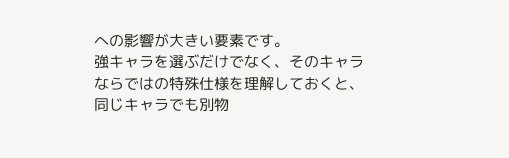への影響が大きい要素です。
強キャラを選ぶだけでなく、そのキャラならではの特殊仕様を理解しておくと、同じキャラでも別物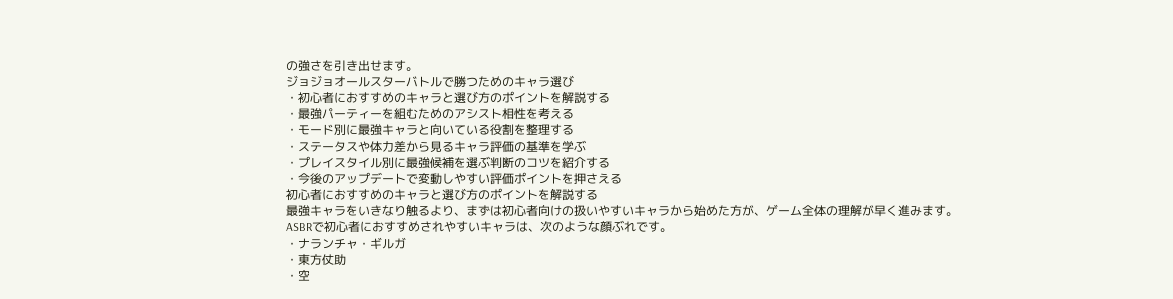の強さを引き出せます。
ジョジョオールスターバトルで勝つためのキャラ選び
・初心者におすすめのキャラと選び方のポイントを解説する
・最強パーティーを組むためのアシスト相性を考える
・モード別に最強キャラと向いている役割を整理する
・ステータスや体力差から見るキャラ評価の基準を学ぶ
・プレイスタイル別に最強候補を選ぶ判断のコツを紹介する
・今後のアップデートで変動しやすい評価ポイントを押さえる
初心者におすすめのキャラと選び方のポイントを解説する
最強キャラをいきなり触るより、まずは初心者向けの扱いやすいキャラから始めた方が、ゲーム全体の理解が早く進みます。
ASBRで初心者におすすめされやすいキャラは、次のような顔ぶれです。
・ナランチャ・ギルガ
・東方仗助
・空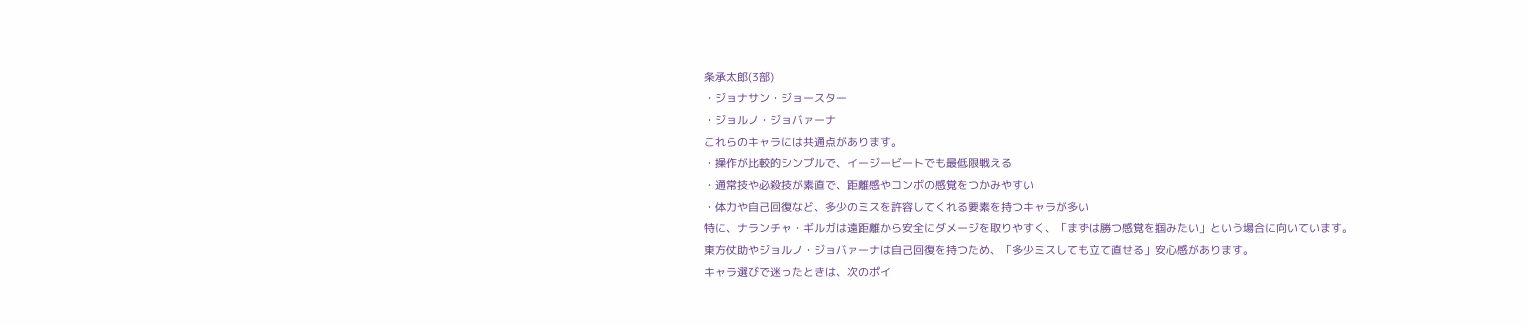条承太郎(3部)
・ジョナサン・ジョースター
・ジョルノ・ジョバァーナ
これらのキャラには共通点があります。
・操作が比較的シンプルで、イージービートでも最低限戦える
・通常技や必殺技が素直で、距離感やコンボの感覚をつかみやすい
・体力や自己回復など、多少のミスを許容してくれる要素を持つキャラが多い
特に、ナランチャ・ギルガは遠距離から安全にダメージを取りやすく、「まずは勝つ感覚を掴みたい」という場合に向いています。
東方仗助やジョルノ・ジョバァーナは自己回復を持つため、「多少ミスしても立て直せる」安心感があります。
キャラ選びで迷ったときは、次のポイ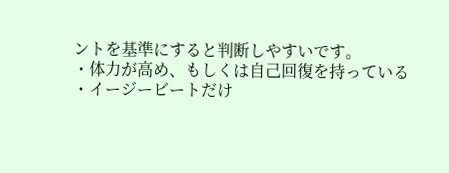ントを基準にすると判断しやすいです。
・体力が高め、もしくは自己回復を持っている
・イージービートだけ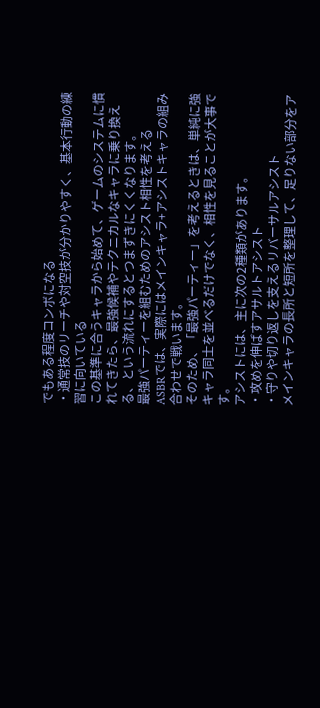でもある程度コンボになる
・通常技のリーチや対空技が分かりやすく、基本行動の練習に向いている
この基準に合うキャラから始めて、ゲームのシステムに慣れてきたら、最強候補やテクニカルなキャラに乗り換える、という流れにするとつまずきにくくなります。
最強パーティーを組むためのアシスト相性を考える
ASBRでは、実際にはメインキャラ+アシストキャラの組み合わせで戦います。
そのため、「最強パーティー」を考えるときは、単純に強キャラ同士を並べるだけでなく、相性を見ることが大事です。
アシストには、主に次の2種類があります。
・攻めを伸ばすアサルトアシスト
・守りや切り返しを支えるリバーサルアシスト
メインキャラの長所と短所を整理して、足りない部分をア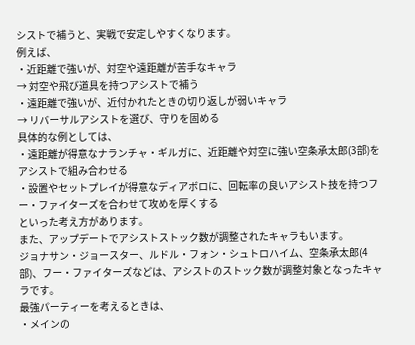シストで補うと、実戦で安定しやすくなります。
例えば、
・近距離で強いが、対空や遠距離が苦手なキャラ
→ 対空や飛び道具を持つアシストで補う
・遠距離で強いが、近付かれたときの切り返しが弱いキャラ
→ リバーサルアシストを選び、守りを固める
具体的な例としては、
・遠距離が得意なナランチャ・ギルガに、近距離や対空に強い空条承太郎(3部)をアシストで組み合わせる
・設置やセットプレイが得意なディアボロに、回転率の良いアシスト技を持つフー・ファイターズを合わせて攻めを厚くする
といった考え方があります。
また、アップデートでアシストストック数が調整されたキャラもいます。
ジョナサン・ジョースター、ルドル・フォン・シュトロハイム、空条承太郎(4部)、フー・ファイターズなどは、アシストのストック数が調整対象となったキャラです。
最強パーティーを考えるときは、
・メインの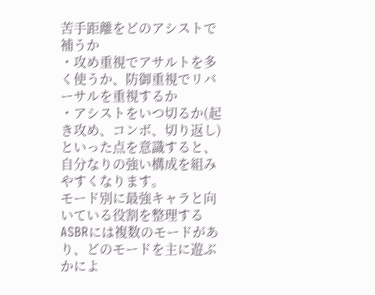苦手距離をどのアシストで補うか
・攻め重視でアサルトを多く使うか、防御重視でリバーサルを重視するか
・アシストをいつ切るか(起き攻め、コンボ、切り返し)
といった点を意識すると、自分なりの強い構成を組みやすくなります。
モード別に最強キャラと向いている役割を整理する
ASBRには複数のモードがあり、どのモードを主に遊ぶかによ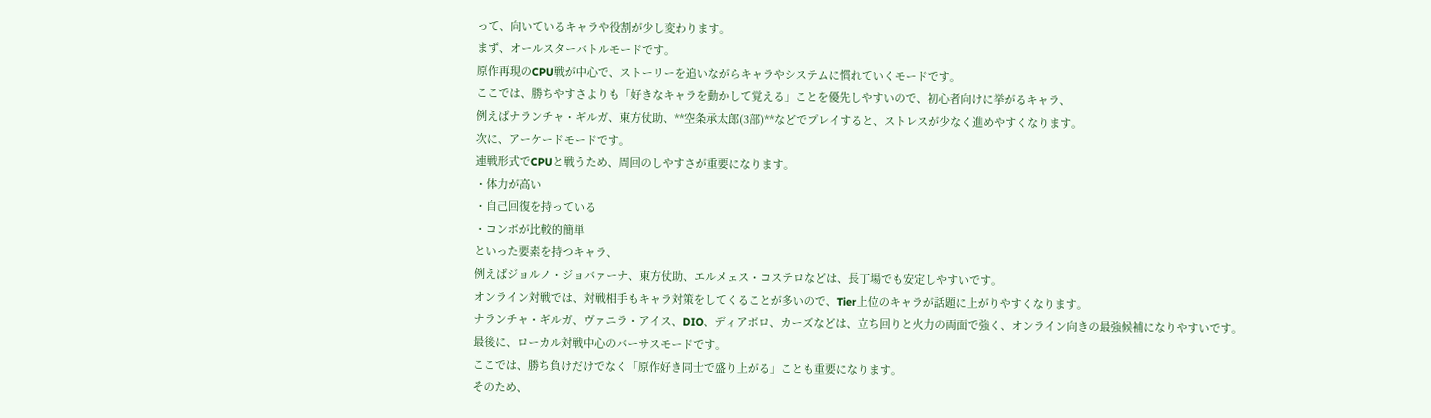って、向いているキャラや役割が少し変わります。
まず、オールスターバトルモードです。
原作再現のCPU戦が中心で、ストーリーを追いながらキャラやシステムに慣れていくモードです。
ここでは、勝ちやすさよりも「好きなキャラを動かして覚える」ことを優先しやすいので、初心者向けに挙がるキャラ、
例えばナランチャ・ギルガ、東方仗助、**空条承太郎(3部)**などでプレイすると、ストレスが少なく進めやすくなります。
次に、アーケードモードです。
連戦形式でCPUと戦うため、周回のしやすさが重要になります。
・体力が高い
・自己回復を持っている
・コンボが比較的簡単
といった要素を持つキャラ、
例えばジョルノ・ジョバァーナ、東方仗助、エルメェス・コステロなどは、長丁場でも安定しやすいです。
オンライン対戦では、対戦相手もキャラ対策をしてくることが多いので、Tier上位のキャラが話題に上がりやすくなります。
ナランチャ・ギルガ、ヴァニラ・アイス、DIO、ディアボロ、カーズなどは、立ち回りと火力の両面で強く、オンライン向きの最強候補になりやすいです。
最後に、ローカル対戦中心のバーサスモードです。
ここでは、勝ち負けだけでなく「原作好き同士で盛り上がる」ことも重要になります。
そのため、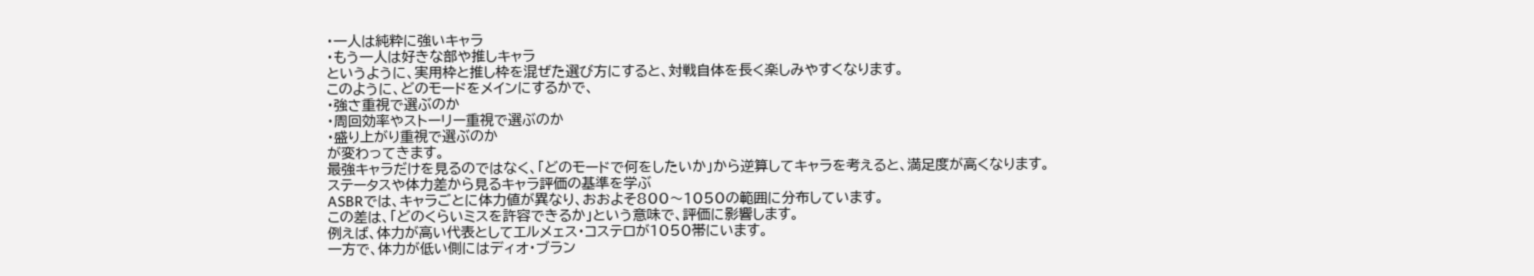・一人は純粋に強いキャラ
・もう一人は好きな部や推しキャラ
というように、実用枠と推し枠を混ぜた選び方にすると、対戦自体を長く楽しみやすくなります。
このように、どのモードをメインにするかで、
・強さ重視で選ぶのか
・周回効率やストーリー重視で選ぶのか
・盛り上がり重視で選ぶのか
が変わってきます。
最強キャラだけを見るのではなく、「どのモードで何をしたいか」から逆算してキャラを考えると、満足度が高くなります。
ステータスや体力差から見るキャラ評価の基準を学ぶ
ASBRでは、キャラごとに体力値が異なり、おおよそ800〜1050の範囲に分布しています。
この差は、「どのくらいミスを許容できるか」という意味で、評価に影響します。
例えば、体力が高い代表としてエルメェス・コステロが1050帯にいます。
一方で、体力が低い側にはディオ・ブラン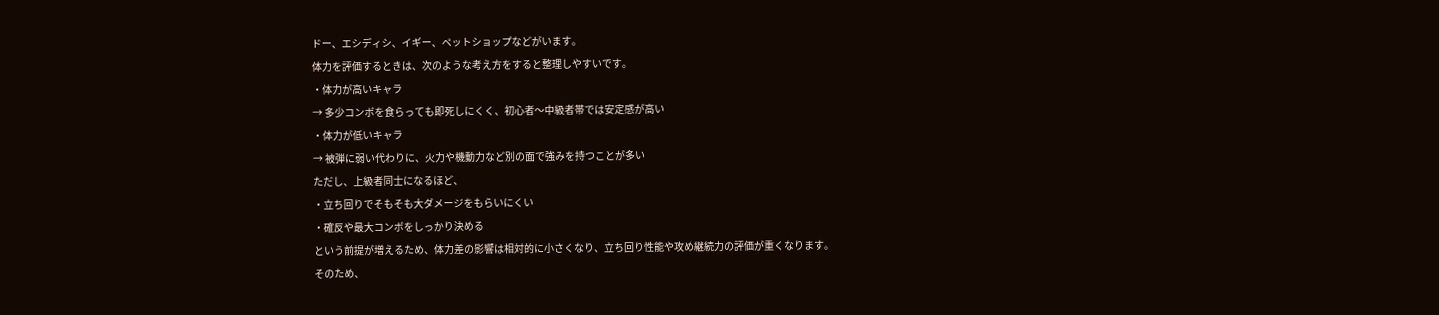ドー、エシディシ、イギー、ペットショップなどがいます。
体力を評価するときは、次のような考え方をすると整理しやすいです。
・体力が高いキャラ
→ 多少コンボを食らっても即死しにくく、初心者〜中級者帯では安定感が高い
・体力が低いキャラ
→ 被弾に弱い代わりに、火力や機動力など別の面で強みを持つことが多い
ただし、上級者同士になるほど、
・立ち回りでそもそも大ダメージをもらいにくい
・確反や最大コンボをしっかり決める
という前提が増えるため、体力差の影響は相対的に小さくなり、立ち回り性能や攻め継続力の評価が重くなります。
そのため、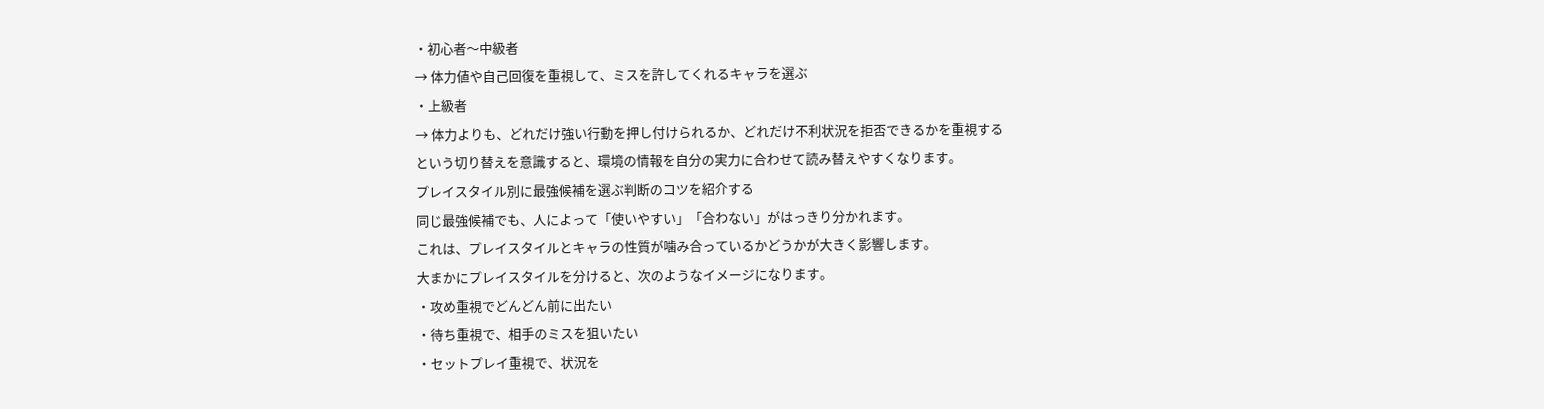・初心者〜中級者
→ 体力値や自己回復を重視して、ミスを許してくれるキャラを選ぶ
・上級者
→ 体力よりも、どれだけ強い行動を押し付けられるか、どれだけ不利状況を拒否できるかを重視する
という切り替えを意識すると、環境の情報を自分の実力に合わせて読み替えやすくなります。
プレイスタイル別に最強候補を選ぶ判断のコツを紹介する
同じ最強候補でも、人によって「使いやすい」「合わない」がはっきり分かれます。
これは、プレイスタイルとキャラの性質が噛み合っているかどうかが大きく影響します。
大まかにプレイスタイルを分けると、次のようなイメージになります。
・攻め重視でどんどん前に出たい
・待ち重視で、相手のミスを狙いたい
・セットプレイ重視で、状況を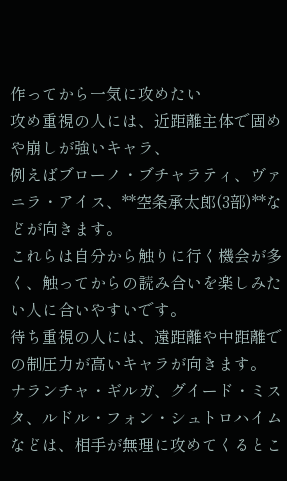作ってから一気に攻めたい
攻め重視の人には、近距離主体で固めや崩しが強いキャラ、
例えばブローノ・ブチャラティ、ヴァニラ・アイス、**空条承太郎(3部)**などが向きます。
これらは自分から触りに行く機会が多く、触ってからの読み合いを楽しみたい人に合いやすいです。
待ち重視の人には、遠距離や中距離での制圧力が高いキャラが向きます。
ナランチャ・ギルガ、グイード・ミスタ、ルドル・フォン・シュトロハイムなどは、相手が無理に攻めてくるとこ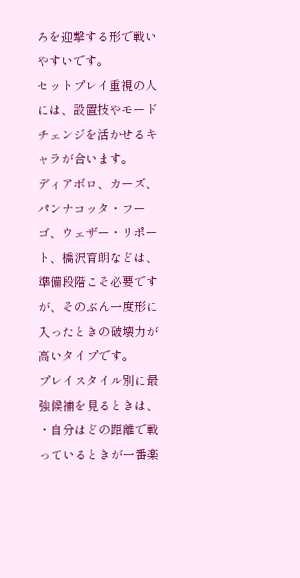ろを迎撃する形で戦いやすいです。
セットプレイ重視の人には、設置技やモードチェンジを活かせるキャラが合います。
ディアボロ、カーズ、パンナコッタ・フーゴ、ウェザー・リポート、橋沢育朗などは、準備段階こそ必要ですが、そのぶん一度形に入ったときの破壊力が高いタイプです。
プレイスタイル別に最強候補を見るときは、
・自分はどの距離で戦っているときが一番楽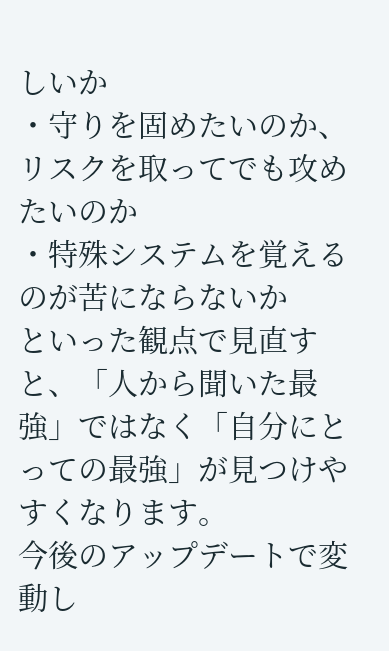しいか
・守りを固めたいのか、リスクを取ってでも攻めたいのか
・特殊システムを覚えるのが苦にならないか
といった観点で見直すと、「人から聞いた最強」ではなく「自分にとっての最強」が見つけやすくなります。
今後のアップデートで変動し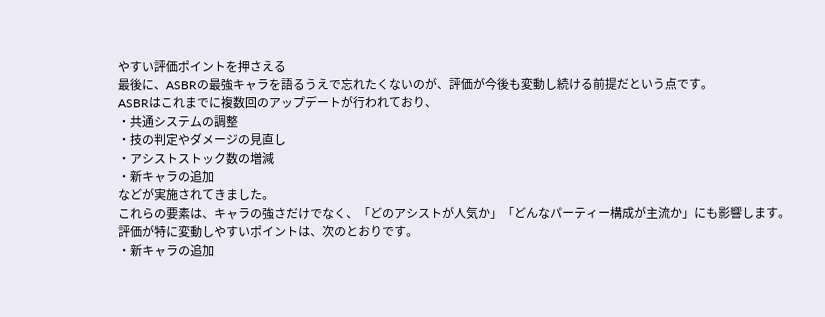やすい評価ポイントを押さえる
最後に、ASBRの最強キャラを語るうえで忘れたくないのが、評価が今後も変動し続ける前提だという点です。
ASBRはこれまでに複数回のアップデートが行われており、
・共通システムの調整
・技の判定やダメージの見直し
・アシストストック数の増減
・新キャラの追加
などが実施されてきました。
これらの要素は、キャラの強さだけでなく、「どのアシストが人気か」「どんなパーティー構成が主流か」にも影響します。
評価が特に変動しやすいポイントは、次のとおりです。
・新キャラの追加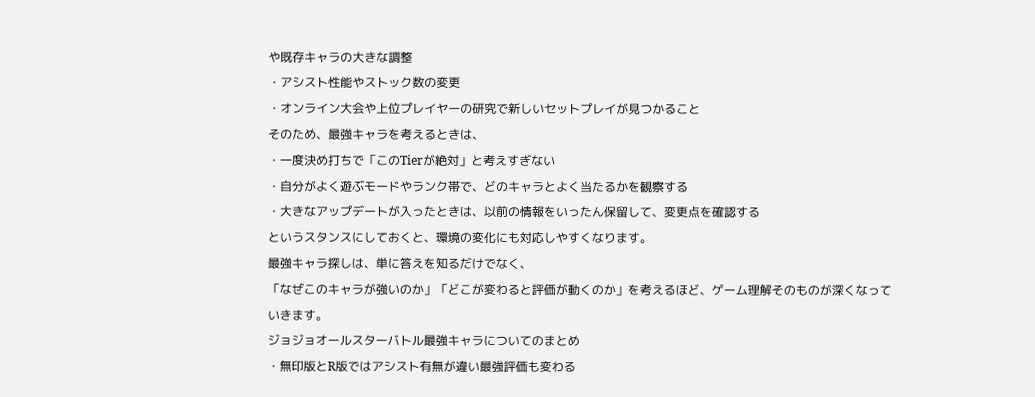や既存キャラの大きな調整
・アシスト性能やストック数の変更
・オンライン大会や上位プレイヤーの研究で新しいセットプレイが見つかること
そのため、最強キャラを考えるときは、
・一度決め打ちで「このTierが絶対」と考えすぎない
・自分がよく遊ぶモードやランク帯で、どのキャラとよく当たるかを観察する
・大きなアップデートが入ったときは、以前の情報をいったん保留して、変更点を確認する
というスタンスにしておくと、環境の変化にも対応しやすくなります。
最強キャラ探しは、単に答えを知るだけでなく、
「なぜこのキャラが強いのか」「どこが変わると評価が動くのか」を考えるほど、ゲーム理解そのものが深くなっていきます。
ジョジョオールスターバトル最強キャラについてのまとめ
・無印版とR版ではアシスト有無が違い最強評価も変わる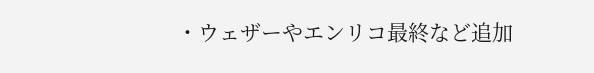・ウェザーやエンリコ最終など追加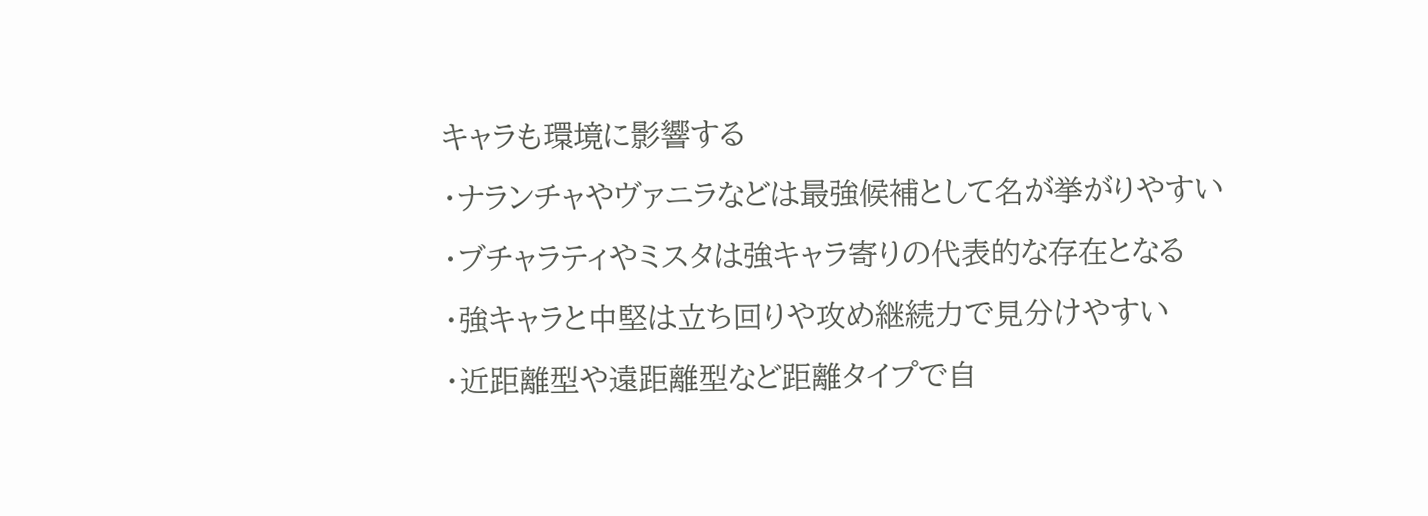キャラも環境に影響する
・ナランチャやヴァニラなどは最強候補として名が挙がりやすい
・ブチャラティやミスタは強キャラ寄りの代表的な存在となる
・強キャラと中堅は立ち回りや攻め継続力で見分けやすい
・近距離型や遠距離型など距離タイプで自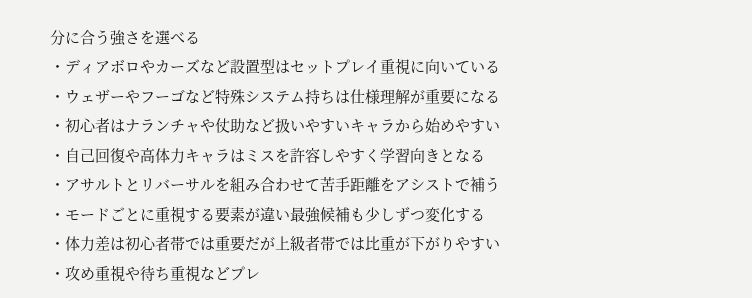分に合う強さを選べる
・ディアボロやカーズなど設置型はセットプレイ重視に向いている
・ウェザーやフーゴなど特殊システム持ちは仕様理解が重要になる
・初心者はナランチャや仗助など扱いやすいキャラから始めやすい
・自己回復や高体力キャラはミスを許容しやすく学習向きとなる
・アサルトとリバーサルを組み合わせて苦手距離をアシストで補う
・モードごとに重視する要素が違い最強候補も少しずつ変化する
・体力差は初心者帯では重要だが上級者帯では比重が下がりやすい
・攻め重視や待ち重視などプレ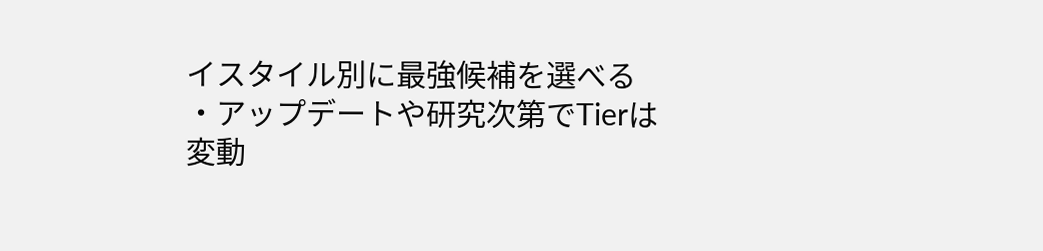イスタイル別に最強候補を選べる
・アップデートや研究次第でTierは変動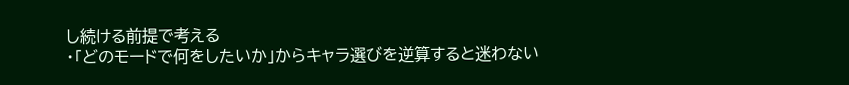し続ける前提で考える
・「どのモードで何をしたいか」からキャラ選びを逆算すると迷わない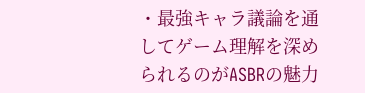・最強キャラ議論を通してゲーム理解を深められるのがASBRの魅力